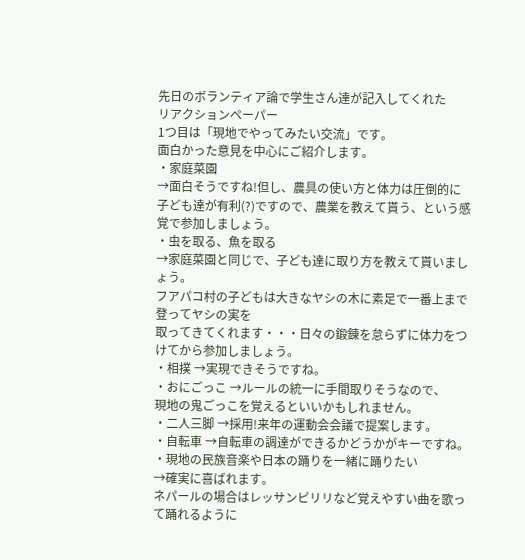先日のボランティア論で学生さん達が記入してくれた
リアクションペーパー
1つ目は「現地でやってみたい交流」です。
面白かった意見を中心にご紹介します。
・家庭菜園
→面白そうですね!但し、農具の使い方と体力は圧倒的に
子ども達が有利(?)ですので、農業を教えて貰う、という感覚で参加しましょう。
・虫を取る、魚を取る
→家庭菜園と同じで、子ども達に取り方を教えて貰いましょう。
フアパコ村の子どもは大きなヤシの木に素足で一番上まで登ってヤシの実を
取ってきてくれます・・・日々の鍛錬を怠らずに体力をつけてから参加しましょう。
・相撲 →実現できそうですね。
・おにごっこ →ルールの統一に手間取りそうなので、
現地の鬼ごっこを覚えるといいかもしれません。
・二人三脚 →採用!来年の運動会会議で提案します。
・自転車 →自転車の調達ができるかどうかがキーですね。
・現地の民族音楽や日本の踊りを一緒に踊りたい
→確実に喜ばれます。
ネパールの場合はレッサンピリリなど覚えやすい曲を歌って踊れるように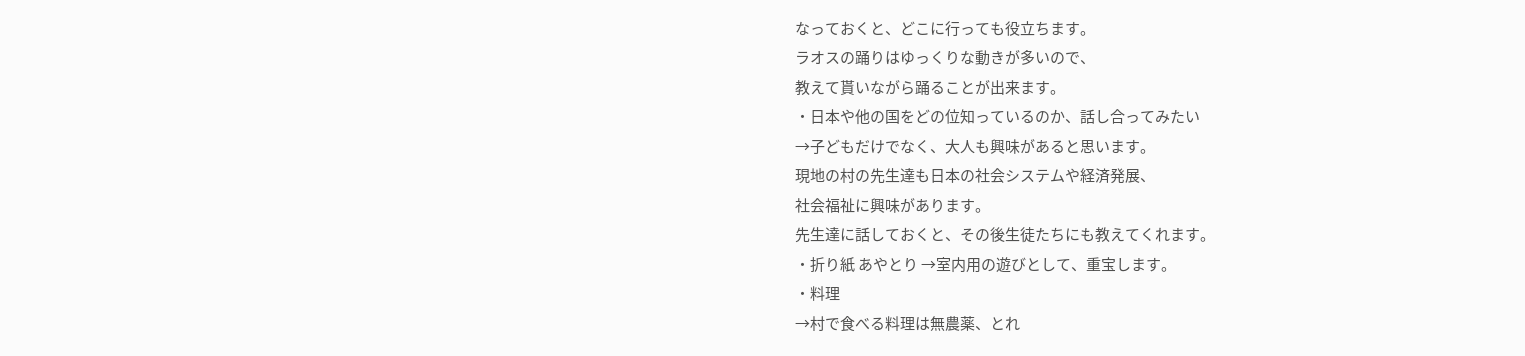なっておくと、どこに行っても役立ちます。
ラオスの踊りはゆっくりな動きが多いので、
教えて貰いながら踊ることが出来ます。
・日本や他の国をどの位知っているのか、話し合ってみたい
→子どもだけでなく、大人も興味があると思います。
現地の村の先生達も日本の社会システムや経済発展、
社会福祉に興味があります。
先生達に話しておくと、その後生徒たちにも教えてくれます。
・折り紙 あやとり →室内用の遊びとして、重宝します。
・料理
→村で食べる料理は無農薬、とれ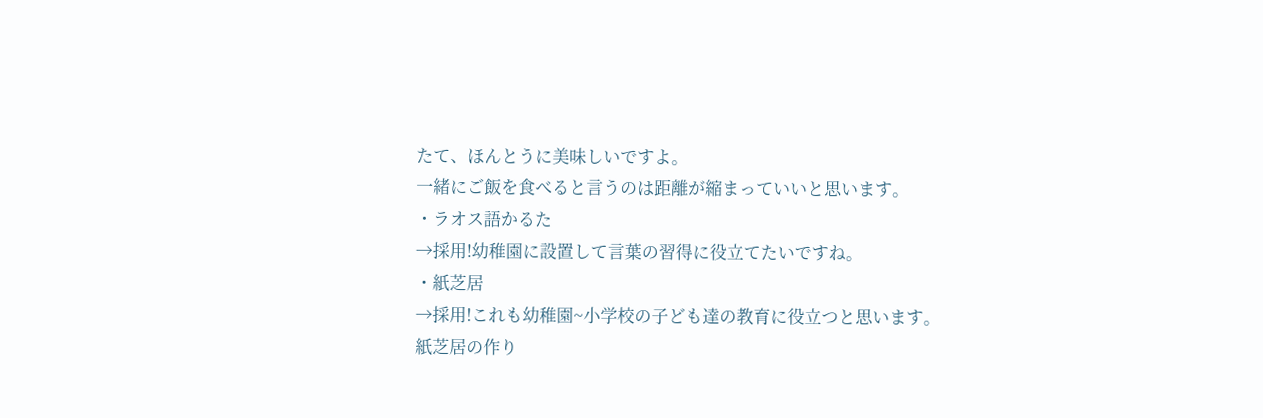たて、ほんとうに美味しいですよ。
一緒にご飯を食べると言うのは距離が縮まっていいと思います。
・ラオス語かるた
→採用!幼稚園に設置して言葉の習得に役立てたいですね。
・紙芝居
→採用!これも幼稚園~小学校の子ども達の教育に役立つと思います。
紙芝居の作り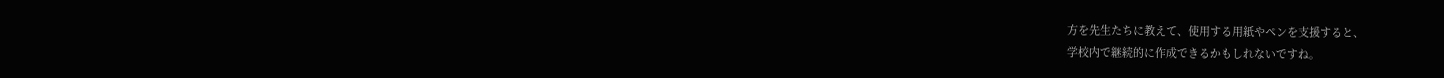方を先生たちに教えて、使用する用紙やペンを支援すると、
学校内で継続的に作成できるかもしれないですね。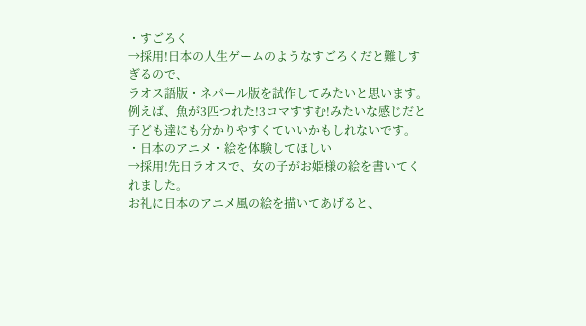・すごろく
→採用!日本の人生ゲームのようなすごろくだと難しすぎるので、
ラオス語版・ネパール版を試作してみたいと思います。
例えば、魚が3匹つれた!3コマすすむ!みたいな感じだと
子ども達にも分かりやすくていいかもしれないです。
・日本のアニメ・絵を体験してほしい
→採用!先日ラオスで、女の子がお姫様の絵を書いてくれました。
お礼に日本のアニメ風の絵を描いてあげると、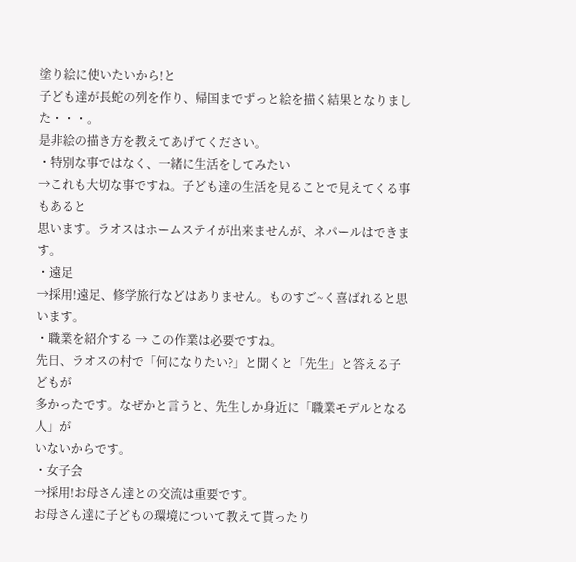塗り絵に使いたいから!と
子ども達が長蛇の列を作り、帰国までずっと絵を描く結果となりました・・・。
是非絵の描き方を教えてあげてください。
・特別な事ではなく、一緒に生活をしてみたい
→これも大切な事ですね。子ども達の生活を見ることで見えてくる事もあると
思います。ラオスはホームステイが出来ませんが、ネパールはできます。
・遠足
→採用!遠足、修学旅行などはありません。ものすご~く喜ばれると思います。
・職業を紹介する → この作業は必要ですね。
先日、ラオスの村で「何になりたい?」と聞くと「先生」と答える子どもが
多かったです。なぜかと言うと、先生しか身近に「職業モデルとなる人」が
いないからです。
・女子会
→採用!お母さん達との交流は重要です。
お母さん達に子どもの環境について教えて貰ったり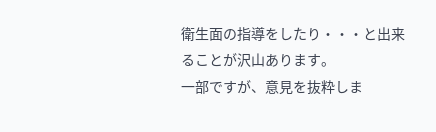衛生面の指導をしたり・・・と出来ることが沢山あります。
一部ですが、意見を抜粋しま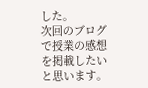した。
次回のブログで授業の感想を掲載したいと思います。